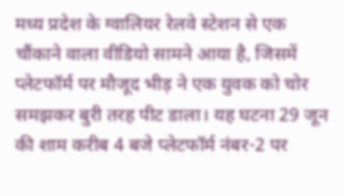मध्य प्रदेश के ग्वालियर रेलवे स्टेशन से एक चौंकाने वाला वीडियो सामने आया है, जिसमें प्लेटफॉर्म पर मौजूद भीड़ ने एक युवक को चोर समझकर बुरी तरह पीट डाला। यह घटना 29 जून की शाम करीब 4 बजे प्लेटफॉर्म नंबर-2 पर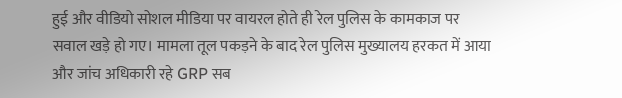हुई और वीडियो सोशल मीडिया पर वायरल होते ही रेल पुलिस के कामकाज पर सवाल खड़े हो गए। मामला तूल पकड़ने के बाद रेल पुलिस मुख्यालय हरकत में आया और जांच अधिकारी रहे GRP सब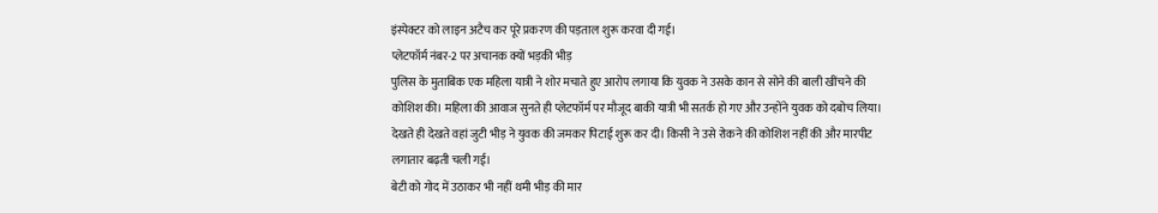इंस्पेक्टर को लाइन अटैच कर पूरे प्रकरण की पड़ताल शुरू करवा दी गई।
प्लेटफॉर्म नंबर-2 पर अचानक क्यों भड़की भीड़
पुलिस के मुताबिक एक महिला यात्री ने शोर मचाते हुए आरोप लगाया कि युवक ने उसके कान से सोने की बाली खींचने की कोशिश की। महिला की आवाज सुनते ही प्लेटफॉर्म पर मौजूद बाकी यात्री भी सतर्क हो गए और उन्होंने युवक को दबोच लिया। देखते ही देखते वहां जुटी भीड़ ने युवक की जमकर पिटाई शुरू कर दी। किसी ने उसे रोकने की कोशिश नहीं की और मारपीट लगातार बढ़ती चली गई।
बेटी को गोद में उठाकर भी नहीं थमी भीड़ की मार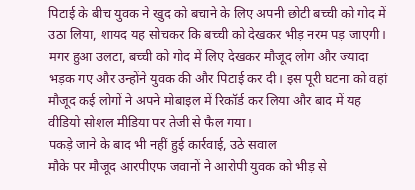पिटाई के बीच युवक ने खुद को बचाने के लिए अपनी छोटी बच्ची को गोद में उठा लिया, शायद यह सोचकर कि बच्ची को देखकर भीड़ नरम पड़ जाएगी। मगर हुआ उलटा, बच्ची को गोद में लिए देखकर मौजूद लोग और ज्यादा भड़क गए और उन्होंने युवक की और पिटाई कर दी। इस पूरी घटना को वहां मौजूद कई लोगों ने अपने मोबाइल में रिकॉर्ड कर लिया और बाद में यह वीडियो सोशल मीडिया पर तेजी से फैल गया।
पकड़े जाने के बाद भी नहीं हुई कार्रवाई, उठे सवाल
मौके पर मौजूद आरपीएफ जवानों ने आरोपी युवक को भीड़ से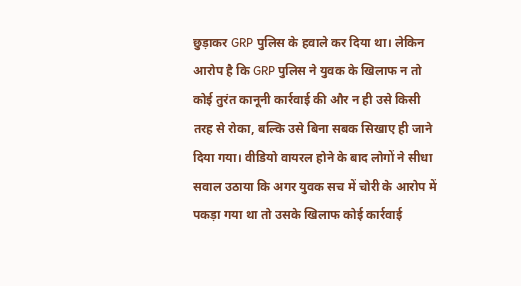छुड़ाकर GRP पुलिस के हवाले कर दिया था। लेकिन आरोप है कि GRP पुलिस ने युवक के खिलाफ न तो कोई तुरंत कानूनी कार्रवाई की और न ही उसे किसी तरह से रोका, बल्कि उसे बिना सबक सिखाए ही जाने दिया गया। वीडियो वायरल होने के बाद लोगों ने सीधा सवाल उठाया कि अगर युवक सच में चोरी के आरोप में पकड़ा गया था तो उसके खिलाफ कोई कार्रवाई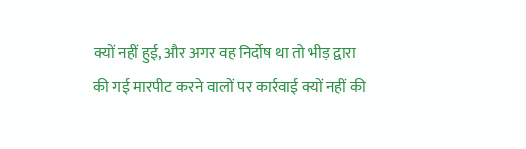क्यों नहीं हुई, और अगर वह निर्दोष था तो भीड़ द्वारा की गई मारपीट करने वालों पर कार्रवाई क्यों नहीं की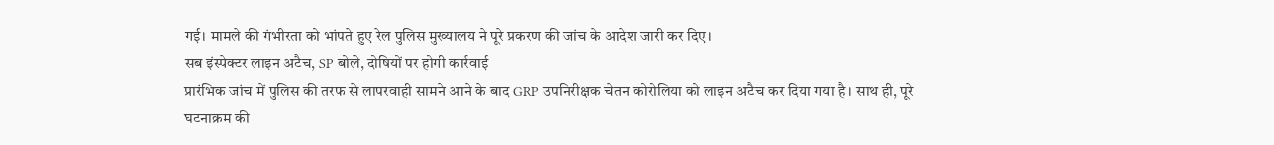गई। मामले की गंभीरता को भांपते हुए रेल पुलिस मुख्यालय ने पूरे प्रकरण की जांच के आदेश जारी कर दिए।
सब इंस्पेक्टर लाइन अटैच, SP बोले, दोषियों पर होगी कार्रवाई
प्रारंभिक जांच में पुलिस की तरफ से लापरवाही सामने आने के बाद GRP उपनिरीक्षक चेतन कोरोलिया को लाइन अटैच कर दिया गया है। साथ ही, पूरे घटनाक्रम की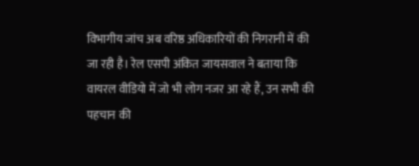विभागीय जांच अब वरिष्ठ अधिकारियों की निगरानी में की जा रही है। रेल एसपी अंकित जायसवाल ने बताया कि वायरल वीडियो में जो भी लोग नजर आ रहे हैं, उन सभी की पहचान की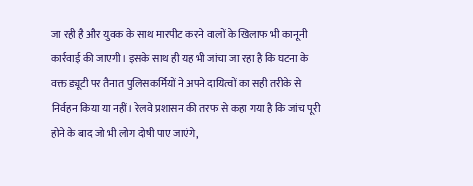जा रही है और युवक के साथ मारपीट करने वालों के खिलाफ भी कानूनी कार्रवाई की जाएगी। इसके साथ ही यह भी जांचा जा रहा है कि घटना के वक्त ड्यूटी पर तैनात पुलिसकर्मियों ने अपने दायित्वों का सही तरीके से निर्वहन किया या नहीं। रेलवे प्रशासन की तरफ से कहा गया है कि जांच पूरी होने के बाद जो भी लोग दोषी पाए जाएंगे,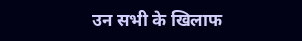उन सभी के खिलाफ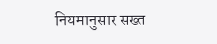नियमानुसार सख्त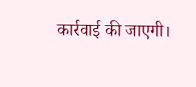कार्रवाई की जाएगी।